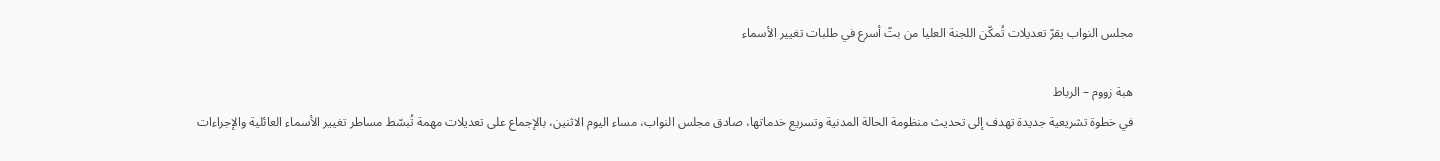مجلس النواب يقرّ تعديلات تُمكّن اللجنة العليا من بتّ أسرع في طلبات تغيير الأسماء

هبة زووم – الرباط
في خطوة تشريعية جديدة تهدف إلى تحديث منظومة الحالة المدنية وتسريع خدماتها، صادق مجلس النواب، مساء اليوم الاثنين، بالإجماع على تعديلات مهمة تُبسّط مساطر تغيير الأسماء العائلية والإجراءات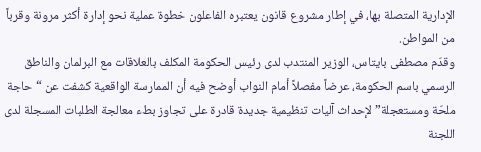الإدارية المتصلة بها، في إطار مشروع قانون يعتبره الفاعلون خطوة عملية نحو إدارة أكثر مرونة وقرباً من المواطن.
وقدّم مصطفى بايتاس، الوزير المنتدب لدى رئيس الحكومة المكلف بالعلاقات مع البرلمان والناطق الرسمي باسم الحكومة، عرضاً مفصلاً أمام النواب أوضح فيه أن الممارسة الواقعية كشفت عن “حاجة ملحّة ومستعجلة” لإحداث آليات تنظيمية جديدة قادرة على تجاوز بطء معالجة الطلبات المسجلة لدى اللجنة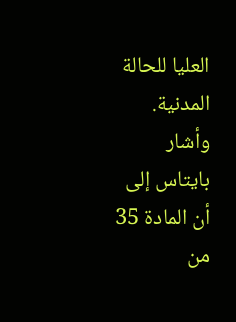العليا للحالة المدنية.
وأشار بايتاس إلى أن المادة 35 من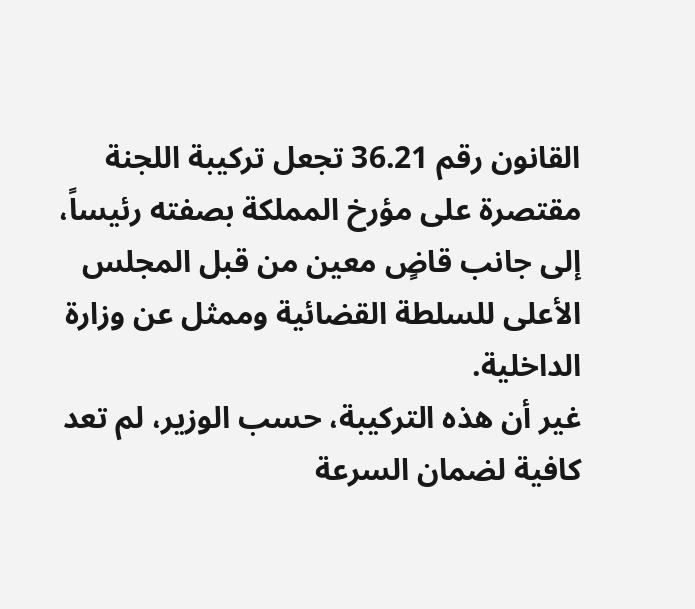القانون رقم 36.21 تجعل تركيبة اللجنة مقتصرة على مؤرخ المملكة بصفته رئيساً، إلى جانب قاضٍ معين من قبل المجلس الأعلى للسلطة القضائية وممثل عن وزارة الداخلية.
غير أن هذه التركيبة، حسب الوزير، لم تعد كافية لضمان السرعة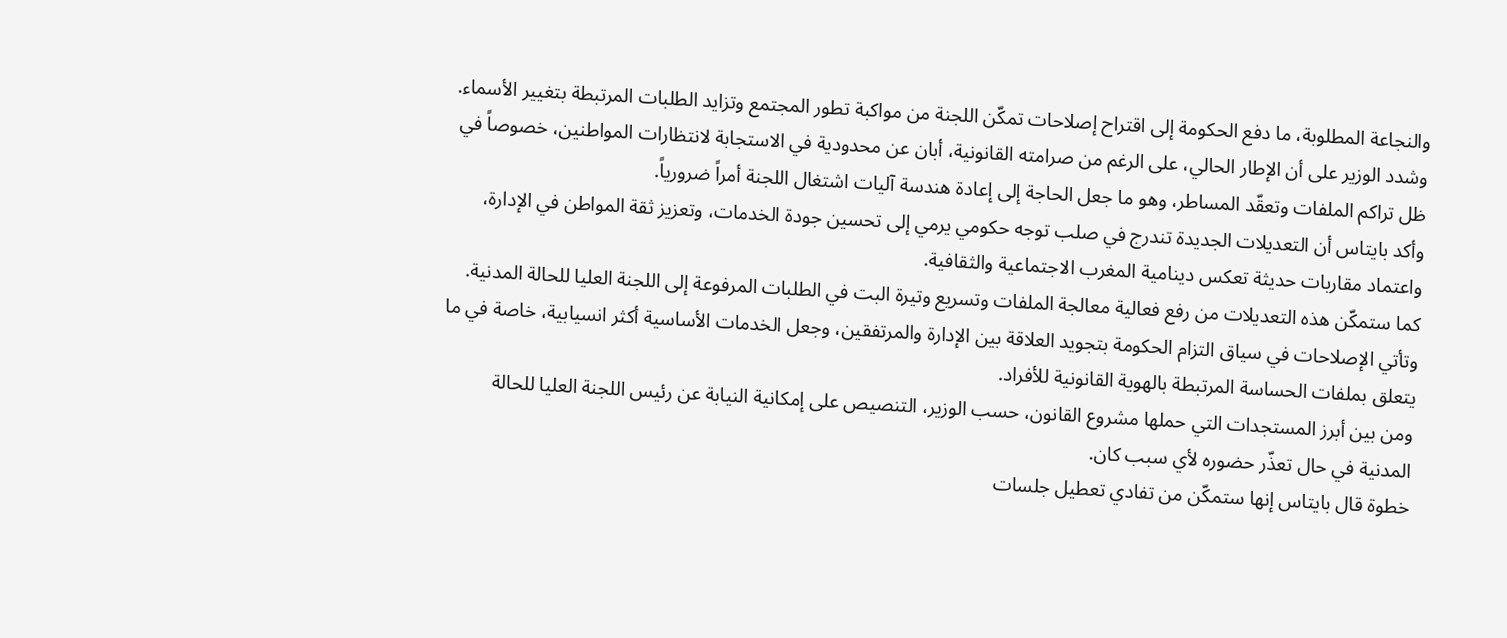والنجاعة المطلوبة، ما دفع الحكومة إلى اقتراح إصلاحات تمكّن اللجنة من مواكبة تطور المجتمع وتزايد الطلبات المرتبطة بتغيير الأسماء.
وشدد الوزير على أن الإطار الحالي، على الرغم من صرامته القانونية، أبان عن محدودية في الاستجابة لانتظارات المواطنين، خصوصاً في ظل تراكم الملفات وتعقّد المساطر، وهو ما جعل الحاجة إلى إعادة هندسة آليات اشتغال اللجنة أمراً ضرورياً.
وأكد بايتاس أن التعديلات الجديدة تندرج في صلب توجه حكومي يرمي إلى تحسين جودة الخدمات، وتعزيز ثقة المواطن في الإدارة، واعتماد مقاربات حديثة تعكس دينامية المغرب الاجتماعية والثقافية.
كما ستمكّن هذه التعديلات من رفع فعالية معالجة الملفات وتسريع وتيرة البت في الطلبات المرفوعة إلى اللجنة العليا للحالة المدنية.
وتأتي الإصلاحات في سياق التزام الحكومة بتجويد العلاقة بين الإدارة والمرتفقين، وجعل الخدمات الأساسية أكثر انسيابية، خاصة في ما يتعلق بملفات الحساسة المرتبطة بالهوية القانونية للأفراد.
ومن بين أبرز المستجدات التي حملها مشروع القانون، حسب الوزير، التنصيص على إمكانية النيابة عن رئيس اللجنة العليا للحالة المدنية في حال تعذّر حضوره لأي سبب كان.
خطوة قال بايتاس إنها ستمكّن من تفادي تعطيل جلسات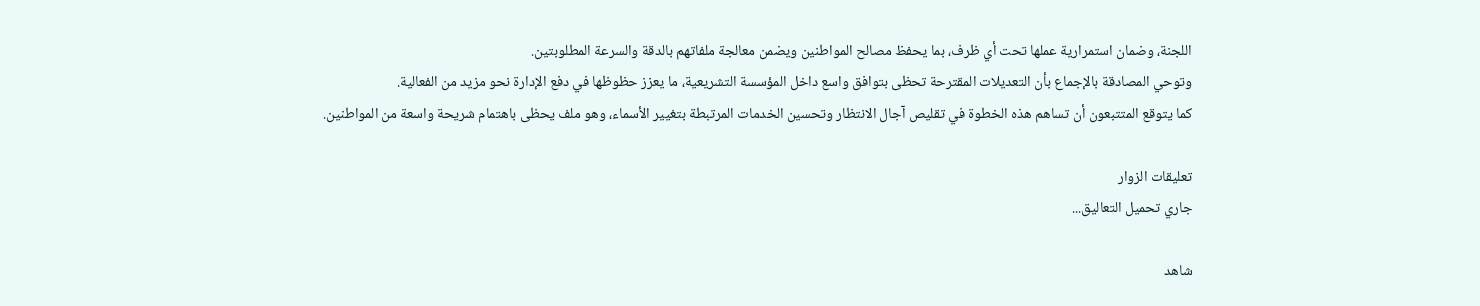اللجنة، وضمان استمرارية عملها تحت أي ظرف، بما يحفظ مصالح المواطنين ويضمن معالجة ملفاتهم بالدقة والسرعة المطلوبتين.
وتوحي المصادقة بالإجماع بأن التعديلات المقترحة تحظى بتوافق واسع داخل المؤسسة التشريعية، ما يعزز حظوظها في دفع الإدارة نحو مزيد من الفعالية.
كما يتوقع المتتبعون أن تساهم هذه الخطوة في تقليص آجال الانتظار وتحسين الخدمات المرتبطة بتغيير الأسماء، وهو ملف يحظى باهتمام شريحة واسعة من المواطنين.

تعليقات الزوار
جاري تحميل التعاليق...

شاهد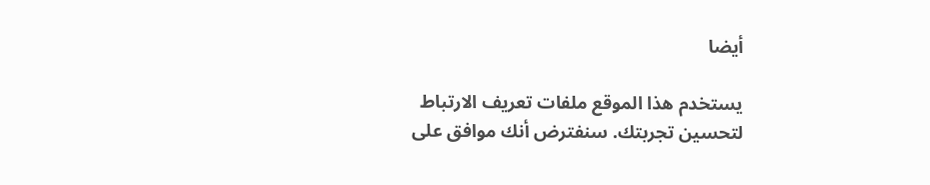أيضا

يستخدم هذا الموقع ملفات تعريف الارتباط لتحسين تجربتك. سنفترض أنك موافق على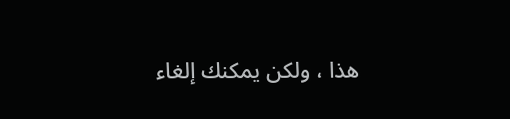هذا ، ولكن يمكنك إلغاء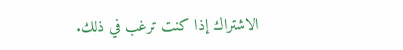الاشتراك إذا كنت ترغب في ذلك.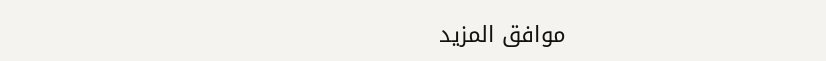موافق المزيد